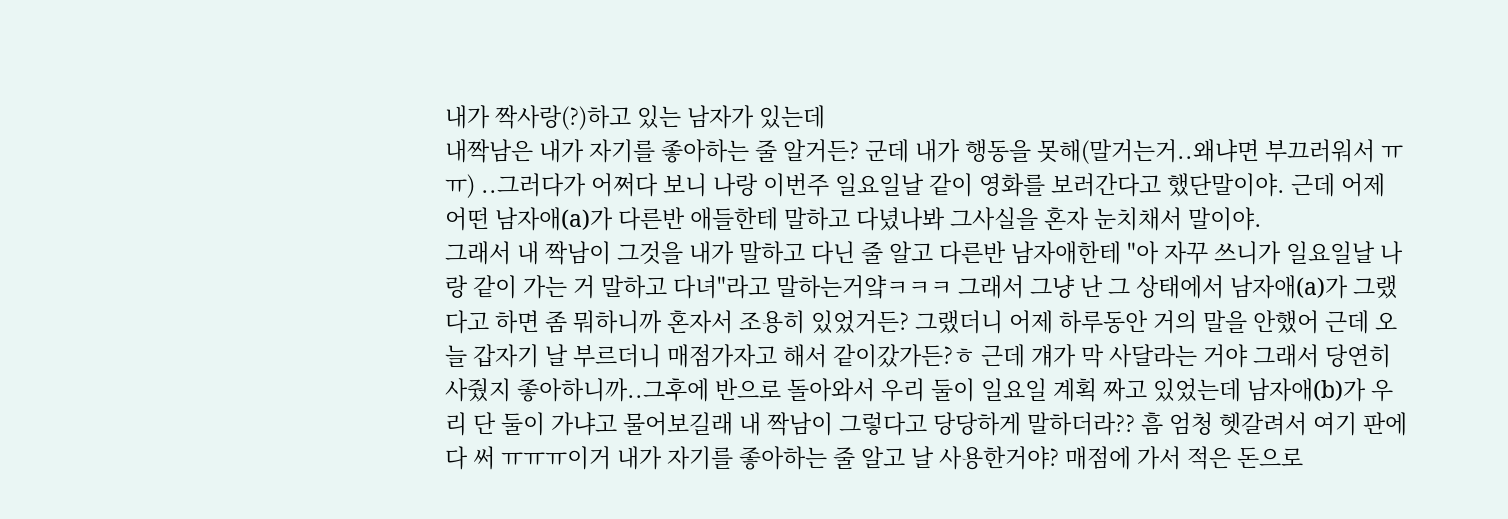내가 짝사랑(?)하고 있는 남자가 있는데
내짝남은 내가 자기를 좋아하는 줄 알거든? 군데 내가 행동을 못해(말거는거..왜냐면 부끄러워서 ㅠㅠ) ..그러다가 어쩌다 보니 나랑 이번주 일요일날 같이 영화를 보러간다고 했단말이야. 근데 어제 어떤 남자애(a)가 다른반 애들한테 말하고 다녔나봐 그사실을 혼자 눈치채서 말이야.
그래서 내 짝남이 그것을 내가 말하고 다닌 줄 알고 다른반 남자애한테 "아 자꾸 쓰니가 일요일날 나랑 같이 가는 거 말하고 다녀"라고 말하는거얔ㅋㅋㅋ 그래서 그냥 난 그 상태에서 남자애(a)가 그랬다고 하면 좀 뭐하니까 혼자서 조용히 있었거든? 그랬더니 어제 하루동안 거의 말을 안했어 근데 오늘 갑자기 날 부르더니 매점가자고 해서 같이갔가든?ㅎ 근데 걔가 막 사달라는 거야 그래서 당연히 사줬지 좋아하니까..그후에 반으로 돌아와서 우리 둘이 일요일 계획 짜고 있었는데 남자애(b)가 우리 단 둘이 가냐고 물어보길래 내 짝남이 그렇다고 당당하게 말하더라?? 흠 엄청 헷갈려서 여기 판에다 써 ㅠㅠㅠ이거 내가 자기를 좋아하는 줄 알고 날 사용한거야? 매점에 가서 적은 돈으로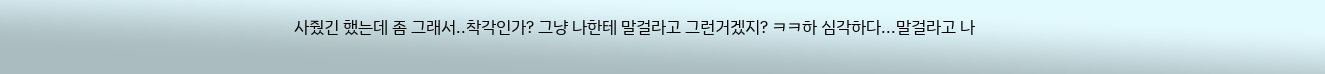사줬긴 했는데 좀 그래서..착각인가? 그냥 나한테 말걸라고 그런거겠지? ㅋㅋ하 심각하다...말걸라고 나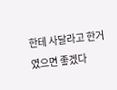한테 사달라고 한거였으면 좋겠다